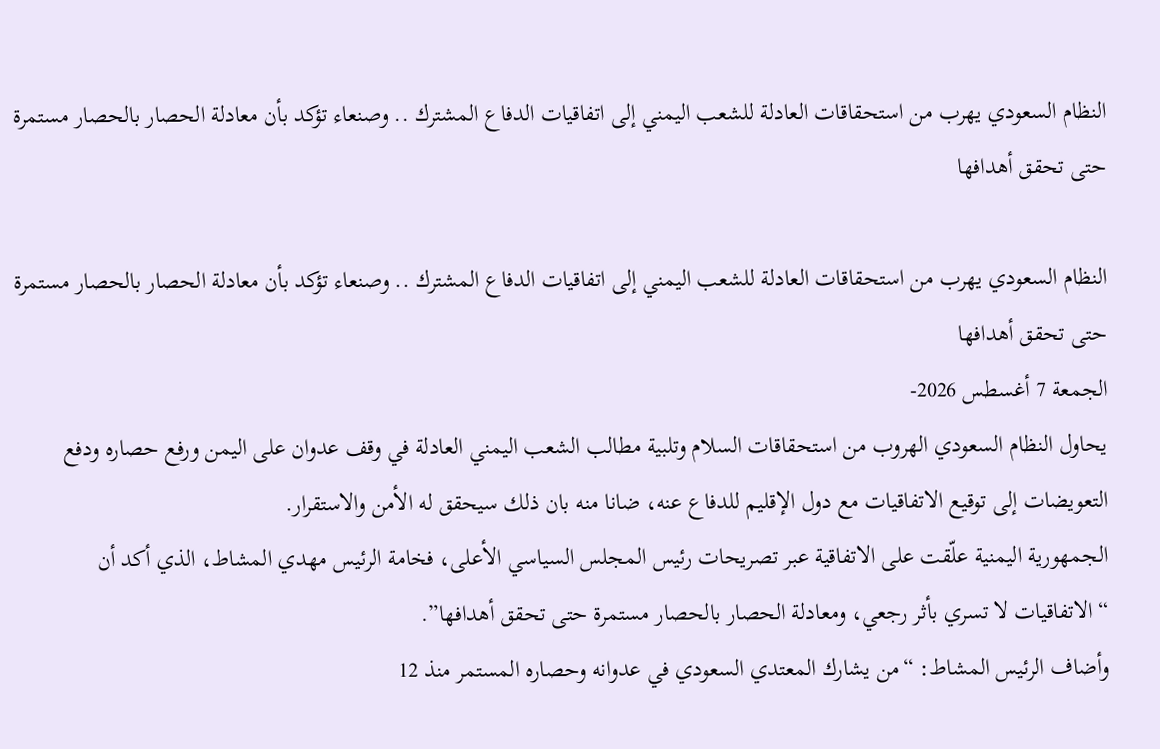النظام السعودي يهرب من استحقاقات العادلة للشعب اليمني إلى اتفاقيات الدفاع المشترك .. وصنعاء تؤكد بأن معادلة الحصار بالحصار مستمرة حتى تحقق أهدافها

النظام السعودي يهرب من استحقاقات العادلة للشعب اليمني إلى اتفاقيات الدفاع المشترك .. وصنعاء تؤكد بأن معادلة الحصار بالحصار مستمرة حتى تحقق أهدافها
الجمعة 7 أغسطس 2026-
يحاول النظام السعودي الهروب من استحقاقات السلام وتلبية مطالب الشعب اليمني العادلة في وقف عدوان على اليمن ورفع حصاره ودفع التعويضات إلى توقيع الاتفاقيات مع دول الإقليم للدفاع عنه، ضانا منه بان ذلك سيحقق له الأمن والاستقرار.
الجمهورية اليمنية علّقت على الاتفاقية عبر تصريحات رئيس المجلس السياسي الأعلى، فخامة الرئيس مهدي المشاط، الذي أكد أن “الاتفاقيات لا تسري بأثر رجعي، ومعادلة الحصار بالحصار مستمرة حتى تحقق أهدافها”.
وأضاف الرئيس المشاط: “من يشارك المعتدي السعودي في عدوانه وحصاره المستمر منذ 12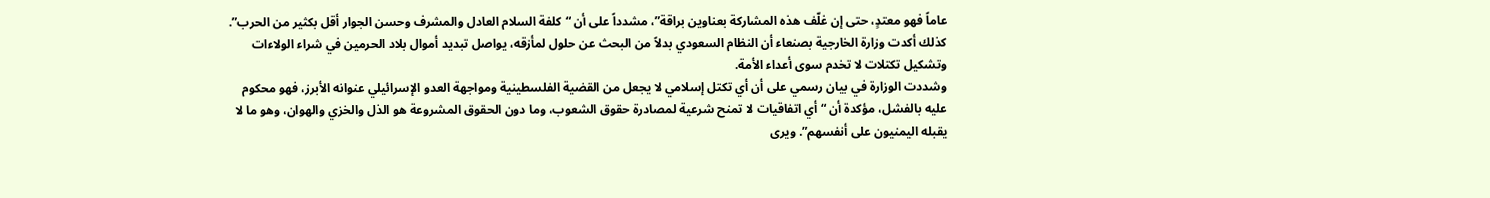عاماً فهو معتدٍ، حتى إن غلّف هذه المشاركة بعناوين براقة”، مشدداً على أن “كلفة السلام العادل والمشرف وحسن الجوار أقل بكثير من الحرب”.
كذلك أكدت وزارة الخارجية بصنعاء أن النظام السعودي بدلاً من البحث عن حلول لمأزقه، يواصل تبديد أموال بلاد الحرمين في شراء الولاءات وتشكيل تكتلات لا تخدم سوى أعداء الأمة.
وشددت الوزارة في بيان رسمي على أن أي تكتل إسلامي لا يجعل من القضية الفلسطينية ومواجهة العدو الإسرائيلي عنوانه الأبرز، فهو محكوم عليه بالفشل، مؤكدة أن “أي اتفاقيات لا تمنح شرعية لمصادرة حقوق الشعوب، وما دون الحقوق المشروعة هو الذل والخزي والهوان، وهو ما لا يقبله اليمنيون على أنفسهم”. ويرى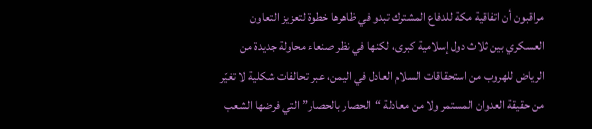مراقبون أن اتفاقية مكة للدفاع المشترك تبدو في ظاهرها خطوة لتعزيز التعاون العسكري بين ثلاث دول إسلامية كبرى، لكنها في نظر صنعاء محاولة جديدة من الرياض للهروب من استحقاقات السلام العادل في اليمن، عبر تحالفات شكلية لا تغيّر من حقيقة العدوان المستمر ولا من معادلة “الحصار بالحصار” التي فرضها الشعب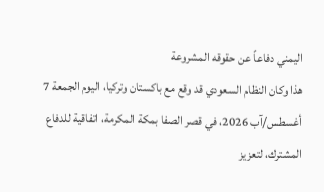اليمني دفاعاً عن حقوقه المشروعة
هذا وكان النظام السعودي قد وقع مع باكستان وتركيا، اليوم الجمعة 7 أغسطس/آب 2026، في قصر الصفا بمكة المكرمة، اتفاقية للدفاع المشترك، لتعزيز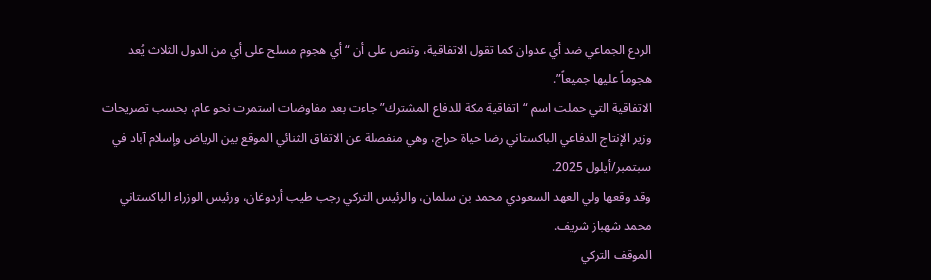الردع الجماعي ضد أي عدوان كما تقول الاتفاقية، وتنص على أن “أي هجوم مسلح على أي من الدول الثلاث يُعد هجوماً عليها جميعاً”.
الاتفاقية التي حملت اسم “اتفاقية مكة للدفاع المشترك” جاءت بعد مفاوضات استمرت نحو عام، بحسب تصريحات وزير الإنتاج الدفاعي الباكستاني رضا حياة حراج، وهي منفصلة عن الاتفاق الثنائي الموقع بين الرياض وإسلام آباد في سبتمبر/أيلول 2025.
وقد وقعها ولي العهد السعودي محمد بن سلمان، والرئيس التركي رجب طيب أردوغان، ورئيس الوزراء الباكستاني محمد شهباز شريف.
الموقف التركي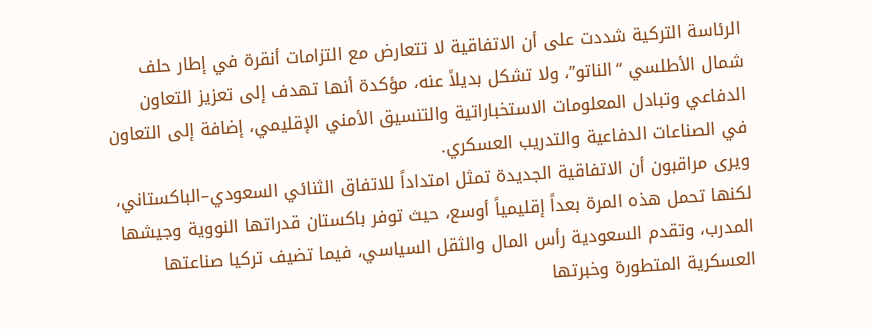الرئاسة التركية شددت على أن الاتفاقية لا تتعارض مع التزامات أنقرة في إطار حلف شمال الأطلسي “الناتو”، ولا تشكل بديلاً عنه، مؤكدة أنها تهدف إلى تعزيز التعاون الدفاعي وتبادل المعلومات الاستخباراتية والتنسيق الأمني الإقليمي، إضافة إلى التعاون في الصناعات الدفاعية والتدريب العسكري.
ويرى مراقبون أن الاتفاقية الجديدة تمثل امتداداً للاتفاق الثنائي السعودي–الباكستاني، لكنها تحمل هذه المرة بعداً إقليمياً أوسع، حيث توفر باكستان قدراتها النووية وجيشها المدرب، وتقدم السعودية رأس المال والثقل السياسي، فيما تضيف تركيا صناعتها العسكرية المتطورة وخبرتها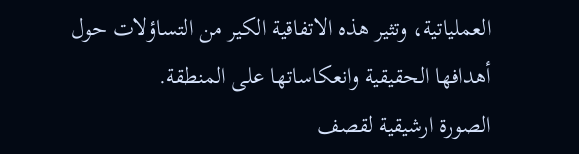العملياتية، وتثير هذه الاتفاقية الكير من التساؤلات حول أهدافها الحقيقية وانعكاساتها على المنطقة.
الصورة ارشيقية لقصف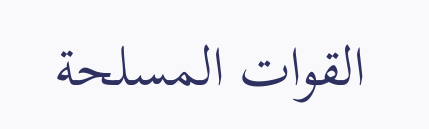القوات المسلحة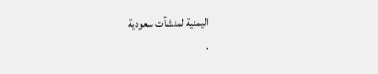اليمنية لمنشآت سعودية
.